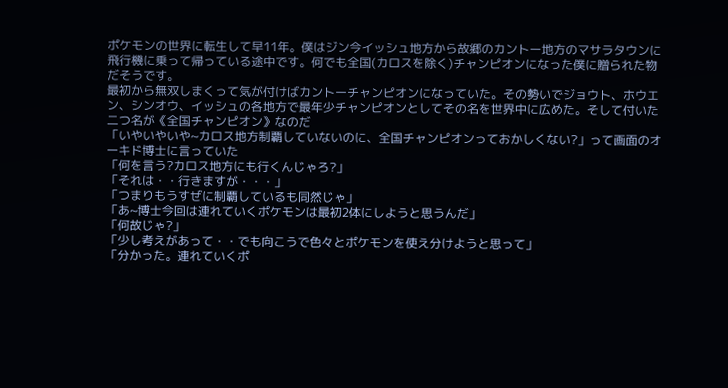ポケモンの世界に転生して早11年。僕はジン今イッシュ地方から故郷のカントー地方のマサラタウンに飛行機に乗って帰っている途中です。何でも全国(カロスを除く)チャンピオンになった僕に贈られた物だそうです。
最初から無双しまくって気が付けばカントーチャンピオンになっていた。その勢いでジョウト、ホウエン、シンオウ、イッシュの各地方で最年少チャンピオンとしてその名を世界中に広めた。そして付いた二つ名が《全国チャンピオン》なのだ
「いやいやいや~カロス地方制覇していないのに、全国チャンピオンっておかしくない?」って画面のオーキド博士に言っていた
「何を言う?カロス地方にも行くんじゃろ?」
「それは・・行きますが・・・」
「つまりもうすぜに制覇しているも同然じゃ」
「あ~博士今回は連れていくポケモンは最初2体にしようと思うんだ」
「何故じゃ?」
「少し考えがあって・・でも向こうで色々とポケモンを使え分けようと思って」
「分かった。連れていくポ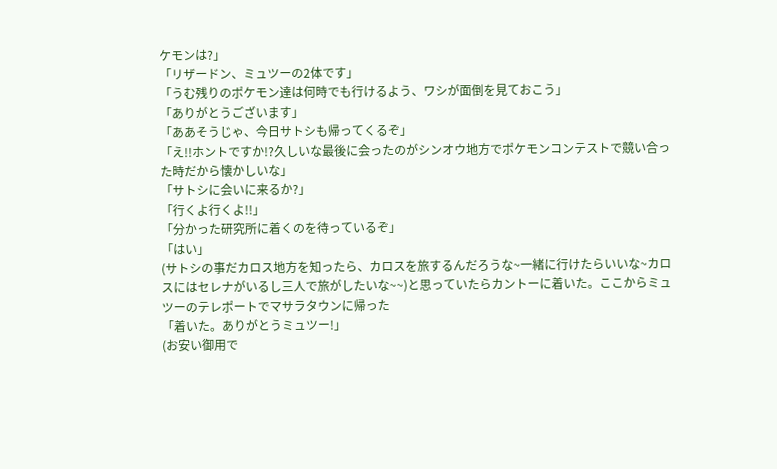ケモンは?」
「リザードン、ミュツーの2体です」
「うむ残りのポケモン達は何時でも行けるよう、ワシが面倒を見ておこう」
「ありがとうございます」
「ああそうじゃ、今日サトシも帰ってくるぞ」
「え!!ホントですか!?久しいな最後に会ったのがシンオウ地方でポケモンコンテストで競い合った時だから懐かしいな」
「サトシに会いに来るか?」
「行くよ行くよ!!」
「分かった研究所に着くのを待っているぞ」
「はい」
(サトシの事だカロス地方を知ったら、カロスを旅するんだろうな~一緒に行けたらいいな~カロスにはセレナがいるし三人で旅がしたいな~~)と思っていたらカントーに着いた。ここからミュツーのテレポートでマサラタウンに帰った
「着いた。ありがとうミュツー!」
(お安い御用で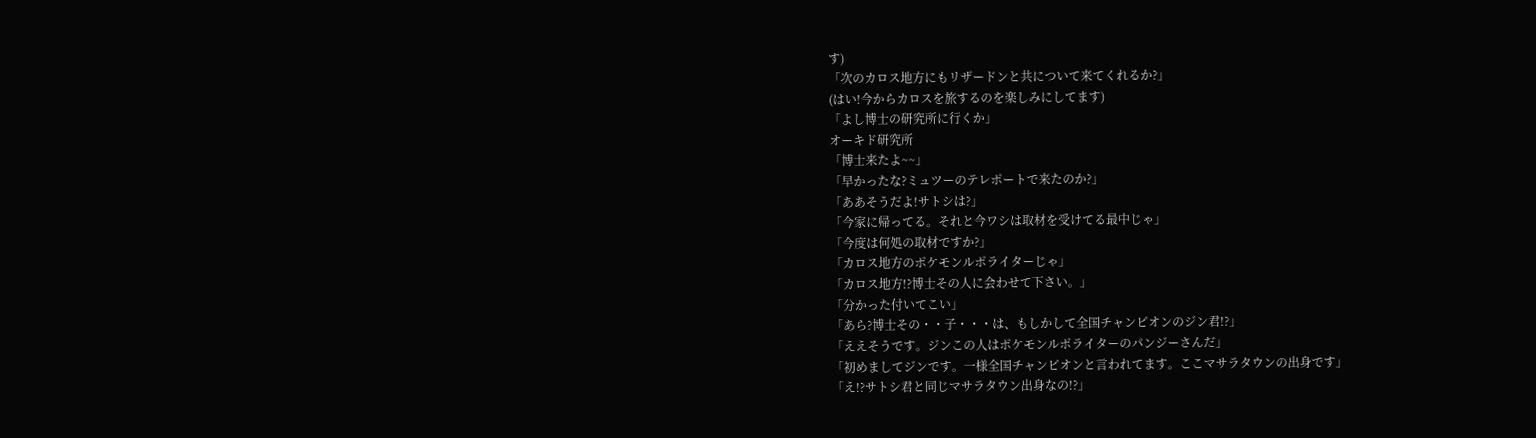す)
「次のカロス地方にもリザードンと共について来てくれるか?」
(はい!今からカロスを旅するのを楽しみにしてます)
「よし博士の研究所に行くか」
オーキド研究所
「博士来たよ~~」
「早かったな?ミュツーのテレポートで来たのか?」
「ああそうだよ!サトシは?」
「今家に帰ってる。それと今ワシは取材を受けてる最中じゃ」
「今度は何処の取材ですか?」
「カロス地方のポケモンルポライターじゃ」
「カロス地方!?博士その人に会わせて下さい。」
「分かった付いてこい」
「あら?博士その・・子・・・は、もしかして全国チャンピオンのジン君!?」
「ええそうです。ジンこの人はポケモンルポライターのパンジーさんだ」
「初めましてジンです。一様全国チャンピオンと言われてます。ここマサラタウンの出身です」
「え!?サトシ君と同じマサラタウン出身なの!?」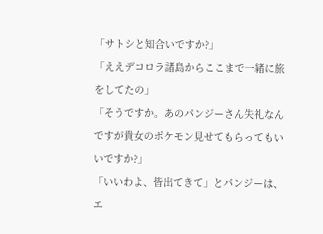「サトシと知合いですか?」
「ええデコロラ諸島からここまで一緒に旅をしてたの」
「そうですか。あのパンジーさん失礼なんですが貴女のポケモン見せてもらってもいいですか?」
「いいわよ、皆出てきて」とパンジーは、エ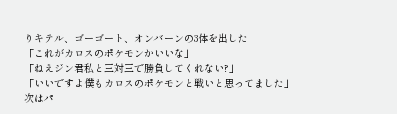りキテル、ゴーゴート、オンバーンの3体を出した
「これがカロスのポケモンかいいな」
「ねえジン君私と三対三で勝負してくれない?」
「いいですよ僕もカロスのポケモンと戦いと思ってました」
次はパ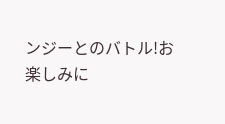ンジーとのバトル!お楽しみに